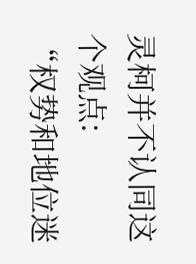灵柯并不认同这个观点:
“权势和地位迷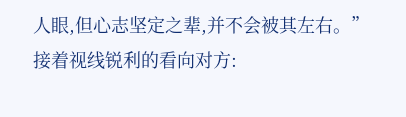人眼,但心志坚定之辈,并不会被其左右。”
接着视线锐利的看向对方: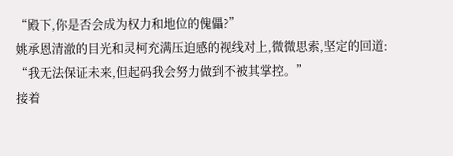“殿下,你是否会成为权力和地位的傀儡?”
姚承恩清澈的目光和灵柯充满压迫感的视线对上,微微思索,坚定的回道:
“我无法保证未来,但起码我会努力做到不被其掌控。”
接着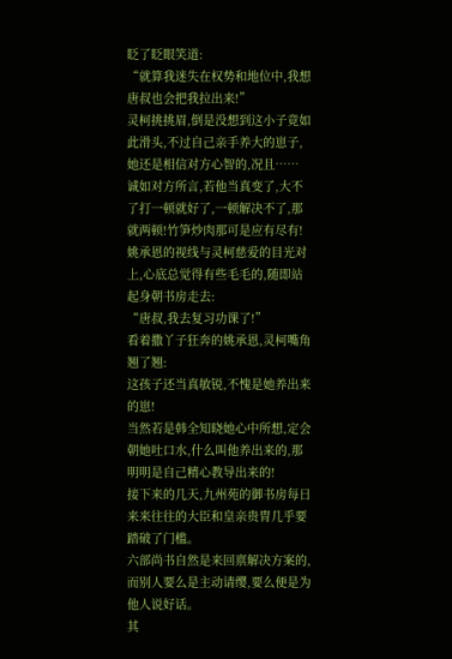眨了眨眼笑道:
“就算我迷失在权势和地位中,我想唐叔也会把我拉出来!”
灵柯挑挑眉,倒是没想到这小子竟如此滑头,不过自己亲手养大的崽子,她还是相信对方心智的,况且……
诚如对方所言,若他当真变了,大不了打一顿就好了,一顿解决不了,那就两顿!竹笋炒肉那可是应有尽有!
姚承恩的视线与灵柯慈爱的目光对上,心底总觉得有些毛毛的,随即站起身朝书房走去:
“唐叔,我去复习功课了!”
看着撒丫子狂奔的姚承恩,灵柯嘴角翘了翘:
这孩子还当真敏锐,不愧是她养出来的崽!
当然若是韩全知晓她心中所想,定会朝她吐口水,什么叫他养出来的,那明明是自己精心教导出来的!
接下来的几天,九州苑的御书房每日来来往往的大臣和皇亲贵胄几乎要踏破了门槛。
六部尚书自然是来回禀解决方案的,而别人要么是主动请缨,要么便是为他人说好话。
其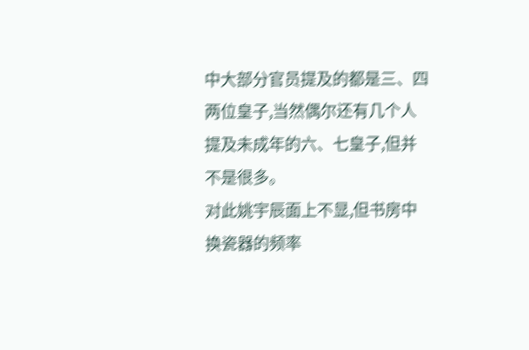中大部分官员提及的都是三、四两位皇子,当然偶尔还有几个人提及未成年的六、七皇子,但并不是很多。
对此姚宇辰面上不显,但书房中换瓷器的频率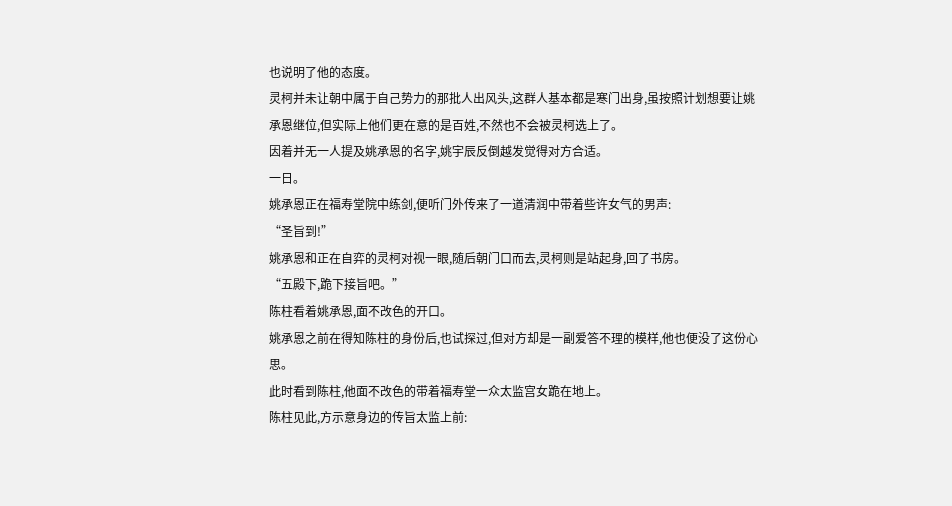也说明了他的态度。
灵柯并未让朝中属于自己势力的那批人出风头,这群人基本都是寒门出身,虽按照计划想要让姚承恩继位,但实际上他们更在意的是百姓,不然也不会被灵柯选上了。
因着并无一人提及姚承恩的名字,姚宇辰反倒越发觉得对方合适。
一日。
姚承恩正在福寿堂院中练剑,便听门外传来了一道清润中带着些许女气的男声:
“圣旨到!”
姚承恩和正在自弈的灵柯对视一眼,随后朝门口而去,灵柯则是站起身,回了书房。
“五殿下,跪下接旨吧。”
陈柱看着姚承恩,面不改色的开口。
姚承恩之前在得知陈柱的身份后,也试探过,但对方却是一副爱答不理的模样,他也便没了这份心思。
此时看到陈柱,他面不改色的带着福寿堂一众太监宫女跪在地上。
陈柱见此,方示意身边的传旨太监上前: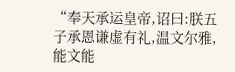“奉天承运皇帝,诏曰:朕五子承恩谦虚有礼,温文尔雅,能文能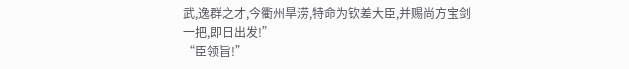武,逸群之才,今衢州旱涝,特命为钦差大臣,并赐尚方宝剑一把,即日出发!”
“臣领旨!”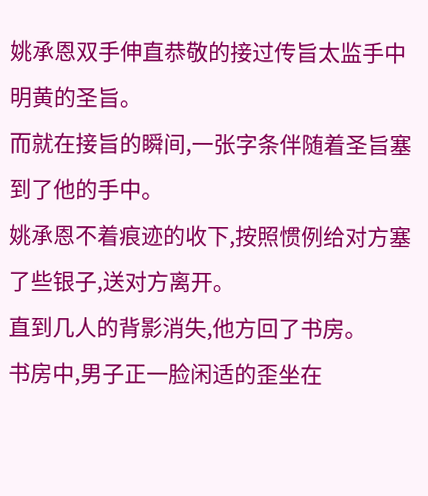姚承恩双手伸直恭敬的接过传旨太监手中明黄的圣旨。
而就在接旨的瞬间,一张字条伴随着圣旨塞到了他的手中。
姚承恩不着痕迹的收下,按照惯例给对方塞了些银子,送对方离开。
直到几人的背影消失,他方回了书房。
书房中,男子正一脸闲适的歪坐在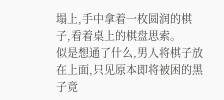塌上,手中拿着一枚圆润的棋子,看着桌上的棋盘思索。
似是想通了什么,男人将棋子放在上面,只见原本即将被困的黑子竟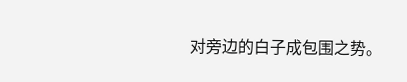对旁边的白子成包围之势。